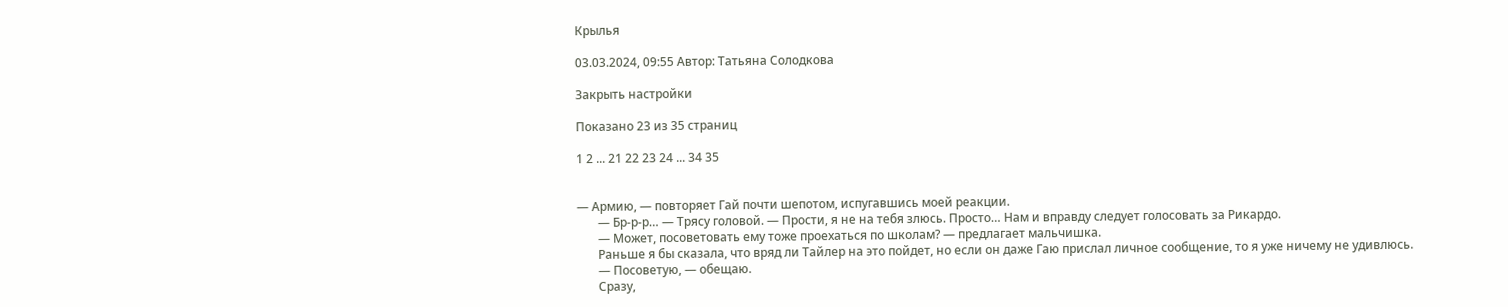Крылья

03.03.2024, 09:55 Автор: Татьяна Солодкова

Закрыть настройки

Показано 23 из 35 страниц

1 2 ... 21 22 23 24 ... 34 35


— Армию, — повторяет Гай почти шепотом, испугавшись моей реакции.
       — Бр-р-р… — Трясу головой. — Прости, я не на тебя злюсь. Просто… Нам и вправду следует голосовать за Рикардо.
       — Может, посоветовать ему тоже проехаться по школам? — предлагает мальчишка.
       Раньше я бы сказала, что вряд ли Тайлер на это пойдет, но если он даже Гаю прислал личное сообщение, то я уже ничему не удивлюсь.
       — Посоветую, — обещаю.
       Сразу,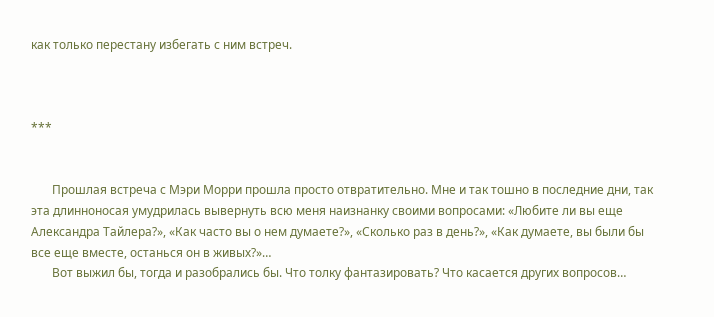как только перестану избегать с ним встреч.



***


       Прошлая встреча с Мэри Морри прошла просто отвратительно. Мне и так тошно в последние дни, так эта длинноносая умудрилась вывернуть всю меня наизнанку своими вопросами: «Любите ли вы еще Александра Тайлера?», «Как часто вы о нем думаете?», «Сколько раз в день?», «Как думаете, вы были бы все еще вместе, останься он в живых?»…
       Вот выжил бы, тогда и разобрались бы. Что толку фантазировать? Что касается других вопросов…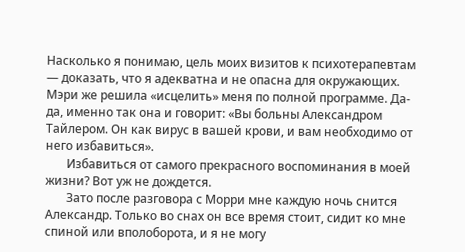Насколько я понимаю, цель моих визитов к психотерапевтам — доказать, что я адекватна и не опасна для окружающих. Мэри же решила «исцелить» меня по полной программе. Да-да, именно так она и говорит: «Вы больны Александром Тайлером. Он как вирус в вашей крови, и вам необходимо от него избавиться».
       Избавиться от самого прекрасного воспоминания в моей жизни? Вот уж не дождется.
       Зато после разговора с Морри мне каждую ночь снится Александр. Только во снах он все время стоит, сидит ко мне спиной или вполоборота, и я не могу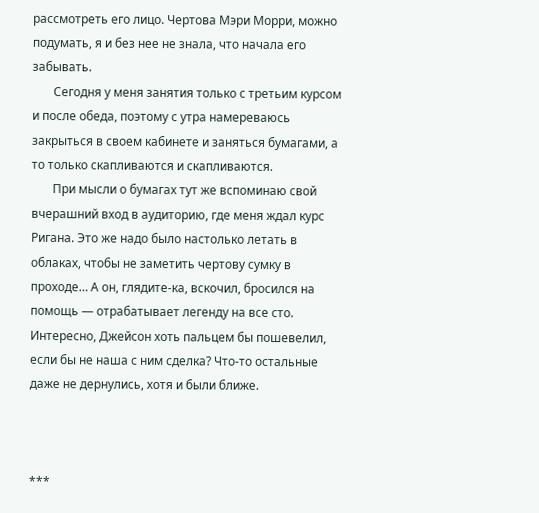рассмотреть его лицо. Чертова Мэри Морри, можно подумать, я и без нее не знала, что начала его забывать.
       Сегодня у меня занятия только с третьим курсом и после обеда, поэтому с утра намереваюсь закрыться в своем кабинете и заняться бумагами, а то только скапливаются и скапливаются.
       При мысли о бумагах тут же вспоминаю свой вчерашний вход в аудиторию, где меня ждал курс Ригана. Это же надо было настолько летать в облаках, чтобы не заметить чертову сумку в проходе… А он, глядите-ка, вскочил, бросился на помощь — отрабатывает легенду на все сто. Интересно, Джейсон хоть пальцем бы пошевелил, если бы не наша с ним сделка? Что-то остальные даже не дернулись, хотя и были ближе.



***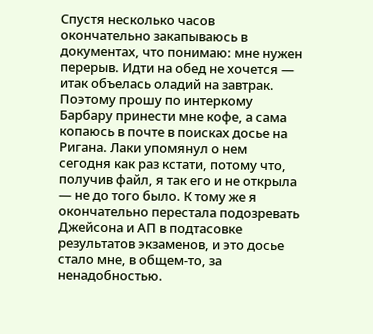Спустя несколько часов окончательно закапываюсь в документах, что понимаю: мне нужен перерыв. Идти на обед не хочется — итак объелась оладий на завтрак. Поэтому прошу по интеркому Барбару принести мне кофе, а сама копаюсь в почте в поисках досье на Ригана. Лаки упомянул о нем сегодня как раз кстати, потому что, получив файл, я так его и не открыла — не до того было. К тому же я окончательно перестала подозревать Джейсона и АП в подтасовке результатов экзаменов, и это досье стало мне, в общем-то, за ненадобностью.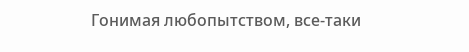Гонимая любопытством, все-таки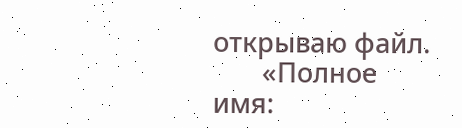открываю файл.
       «Полное имя: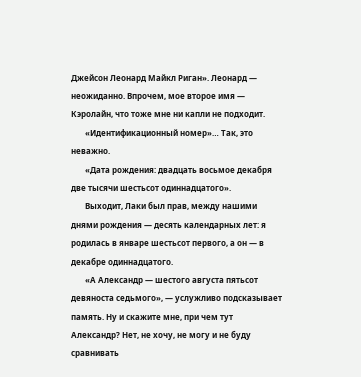Джейсон Леонард Майкл Риган». Леонард — неожиданно. Впрочем, мое второе имя — Кэролайн, что тоже мне ни капли не подходит.
       «Идентификационный номер»… Так, это неважно.
       «Дата рождения: двадцать восьмое декабря две тысячи шестьсот одиннадцатого».
       Выходит, Лаки был прав, между нашими днями рождения — десять календарных лет: я родилась в январе шестьсот первого, а он — в декабре одиннадцатого.
       «А Александр — шестого августа пятьсот девяноста седьмого», — услужливо подсказывает память. Ну и скажите мне, при чем тут Александр? Нет, не хочу, не могу и не буду сравнивать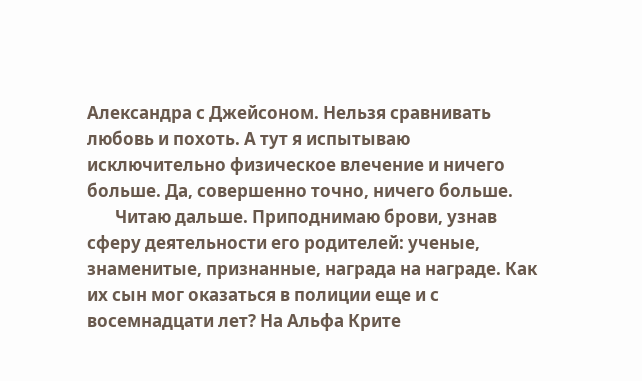Александра с Джейсоном. Нельзя сравнивать любовь и похоть. А тут я испытываю исключительно физическое влечение и ничего больше. Да, совершенно точно, ничего больше.
       Читаю дальше. Приподнимаю брови, узнав сферу деятельности его родителей: ученые, знаменитые, признанные, награда на награде. Как их сын мог оказаться в полиции еще и с восемнадцати лет? На Альфа Крите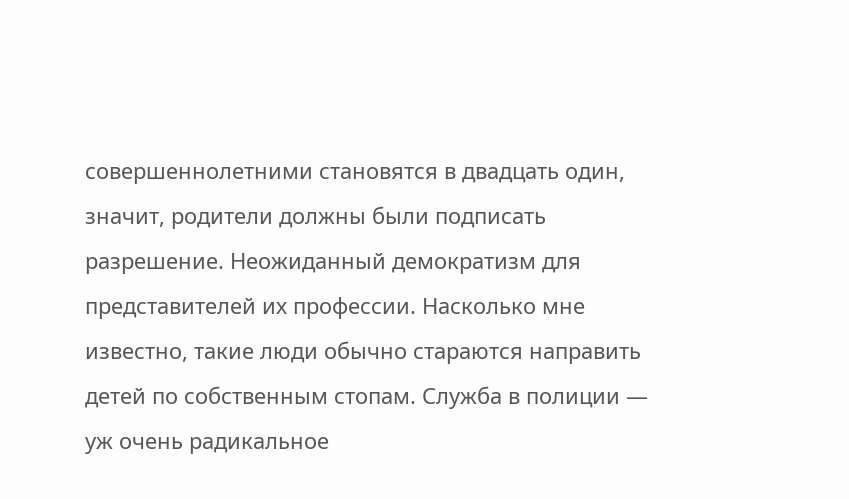совершеннолетними становятся в двадцать один, значит, родители должны были подписать разрешение. Неожиданный демократизм для представителей их профессии. Насколько мне известно, такие люди обычно стараются направить детей по собственным стопам. Служба в полиции — уж очень радикальное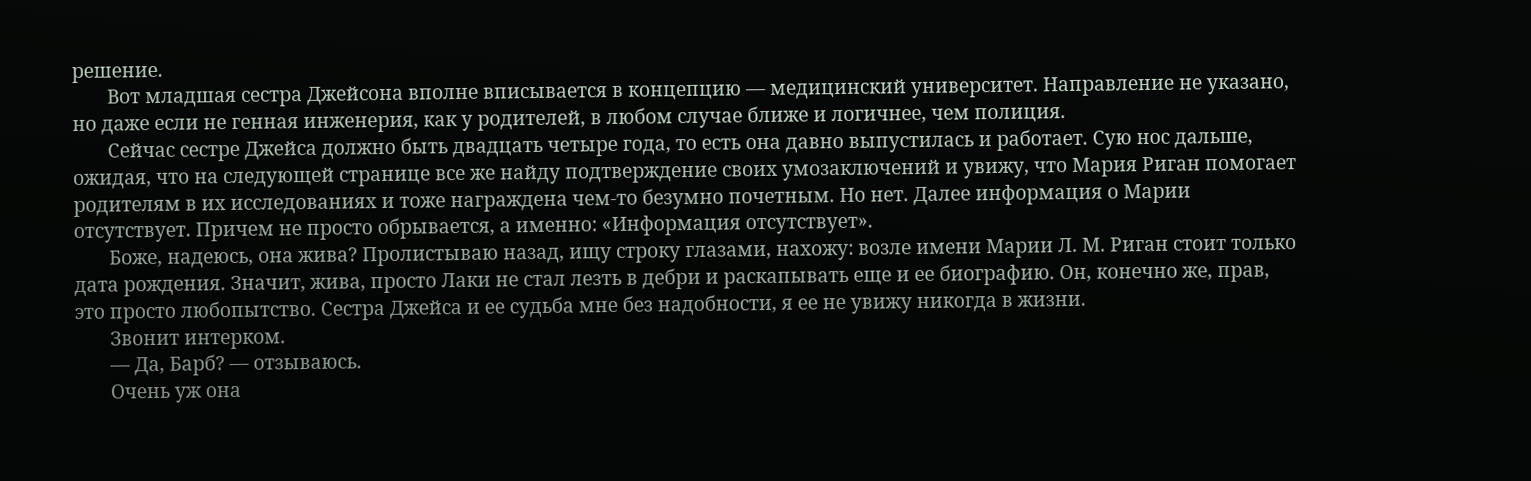решение.
       Вот младшая сестра Джейсона вполне вписывается в концепцию — медицинский университет. Направление не указано, но даже если не генная инженерия, как у родителей, в любом случае ближе и логичнее, чем полиция.
       Сейчас сестре Джейса должно быть двадцать четыре года, то есть она давно выпустилась и работает. Сую нос дальше, ожидая, что на следующей странице все же найду подтверждение своих умозаключений и увижу, что Мария Риган помогает родителям в их исследованиях и тоже награждена чем-то безумно почетным. Но нет. Далее информация о Марии отсутствует. Причем не просто обрывается, а именно: «Информация отсутствует».
       Боже, надеюсь, она жива? Пролистываю назад, ищу строку глазами, нахожу: возле имени Марии Л. М. Риган стоит только дата рождения. Значит, жива, просто Лаки не стал лезть в дебри и раскапывать еще и ее биографию. Он, конечно же, прав, это просто любопытство. Сестра Джейса и ее судьба мне без надобности, я ее не увижу никогда в жизни.
       Звонит интерком.
       — Да, Барб? — отзываюсь.
       Очень уж она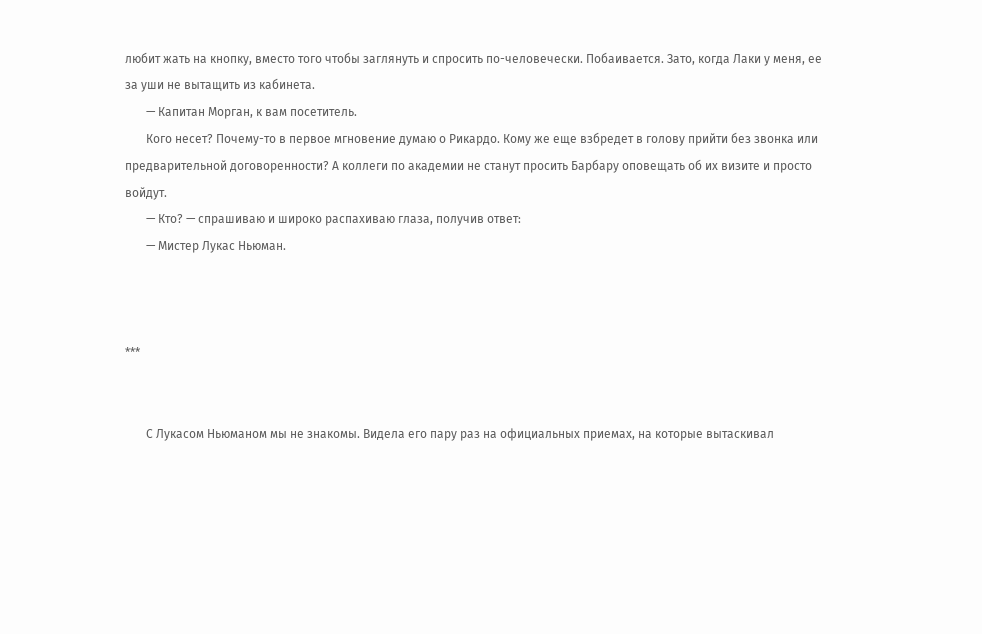любит жать на кнопку, вместо того чтобы заглянуть и спросить по-человечески. Побаивается. Зато, когда Лаки у меня, ее за уши не вытащить из кабинета.
       — Капитан Морган, к вам посетитель.
       Кого несет? Почему-то в первое мгновение думаю о Рикардо. Кому же еще взбредет в голову прийти без звонка или предварительной договоренности? А коллеги по академии не станут просить Барбару оповещать об их визите и просто войдут.
       — Кто? — спрашиваю и широко распахиваю глаза, получив ответ:
       — Мистер Лукас Ньюман.



***


       С Лукасом Ньюманом мы не знакомы. Видела его пару раз на официальных приемах, на которые вытаскивал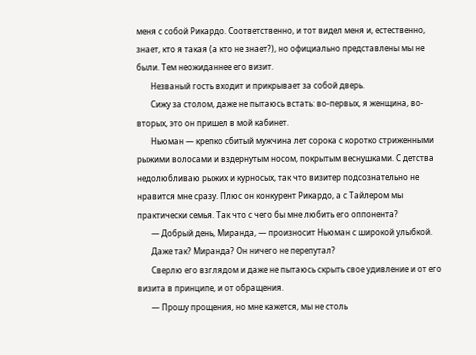меня с собой Рикардо. Соответственно, и тот видел меня и, естественно, знает, кто я такая (а кто не знает?), но официально представлены мы не были. Тем неожиданнее его визит.
       Незваный гость входит и прикрывает за собой дверь.
       Сижу за столом, даже не пытаюсь встать: во-первых, я женщина, во-вторых, это он пришел в мой кабинет.
       Ньюман — крепко сбитый мужчина лет сорока с коротко стриженными рыжими волосами и вздернутым носом, покрытым веснушками. С детства недолюбливаю рыжих и курносых, так что визитер подсознательно не нравится мне сразу. Плюс он конкурент Рикардо, а с Тайлером мы практически семья. Так что с чего бы мне любить его оппонента?
       — Добрый день, Миранда, — произносит Ньюман с широкой улыбкой.
       Даже так? Миранда? Он ничего не перепутал?
       Сверлю его взглядом и даже не пытаюсь скрыть свое удивление и от его визита в принципе, и от обращения.
       — Прошу прощения, но мне кажется, мы не столь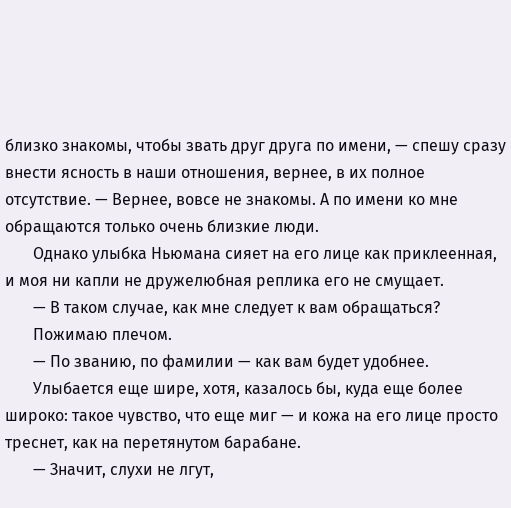близко знакомы, чтобы звать друг друга по имени, — спешу сразу внести ясность в наши отношения, вернее, в их полное отсутствие. — Вернее, вовсе не знакомы. А по имени ко мне обращаются только очень близкие люди.
       Однако улыбка Ньюмана сияет на его лице как приклеенная, и моя ни капли не дружелюбная реплика его не смущает.
       — В таком случае, как мне следует к вам обращаться?
       Пожимаю плечом.
       — По званию, по фамилии — как вам будет удобнее.
       Улыбается еще шире, хотя, казалось бы, куда еще более широко: такое чувство, что еще миг — и кожа на его лице просто треснет, как на перетянутом барабане.
       — Значит, слухи не лгут,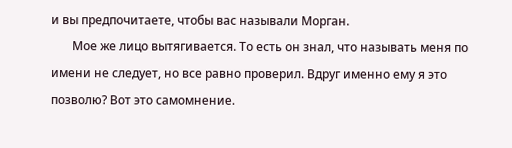и вы предпочитаете, чтобы вас называли Морган.
       Мое же лицо вытягивается. То есть он знал, что называть меня по имени не следует, но все равно проверил. Вдруг именно ему я это позволю? Вот это самомнение.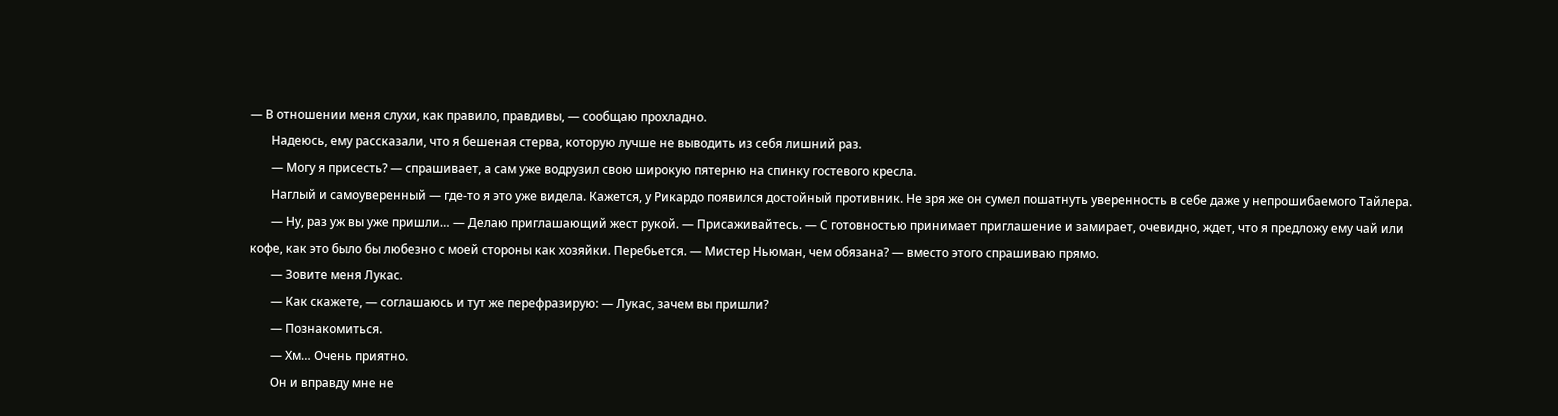— В отношении меня слухи, как правило, правдивы, — сообщаю прохладно.
       Надеюсь, ему рассказали, что я бешеная стерва, которую лучше не выводить из себя лишний раз.
       — Могу я присесть? — спрашивает, а сам уже водрузил свою широкую пятерню на спинку гостевого кресла.
       Наглый и самоуверенный — где-то я это уже видела. Кажется, у Рикардо появился достойный противник. Не зря же он сумел пошатнуть уверенность в себе даже у непрошибаемого Тайлера.
       — Ну, раз уж вы уже пришли… — Делаю приглашающий жест рукой. — Присаживайтесь. — С готовностью принимает приглашение и замирает, очевидно, ждет, что я предложу ему чай или кофе, как это было бы любезно с моей стороны как хозяйки. Перебьется. — Мистер Ньюман, чем обязана? — вместо этого спрашиваю прямо.
       — Зовите меня Лукас.
       — Как скажете, — соглашаюсь и тут же перефразирую: — Лукас, зачем вы пришли?
       — Познакомиться.
       — Хм… Очень приятно.
       Он и вправду мне не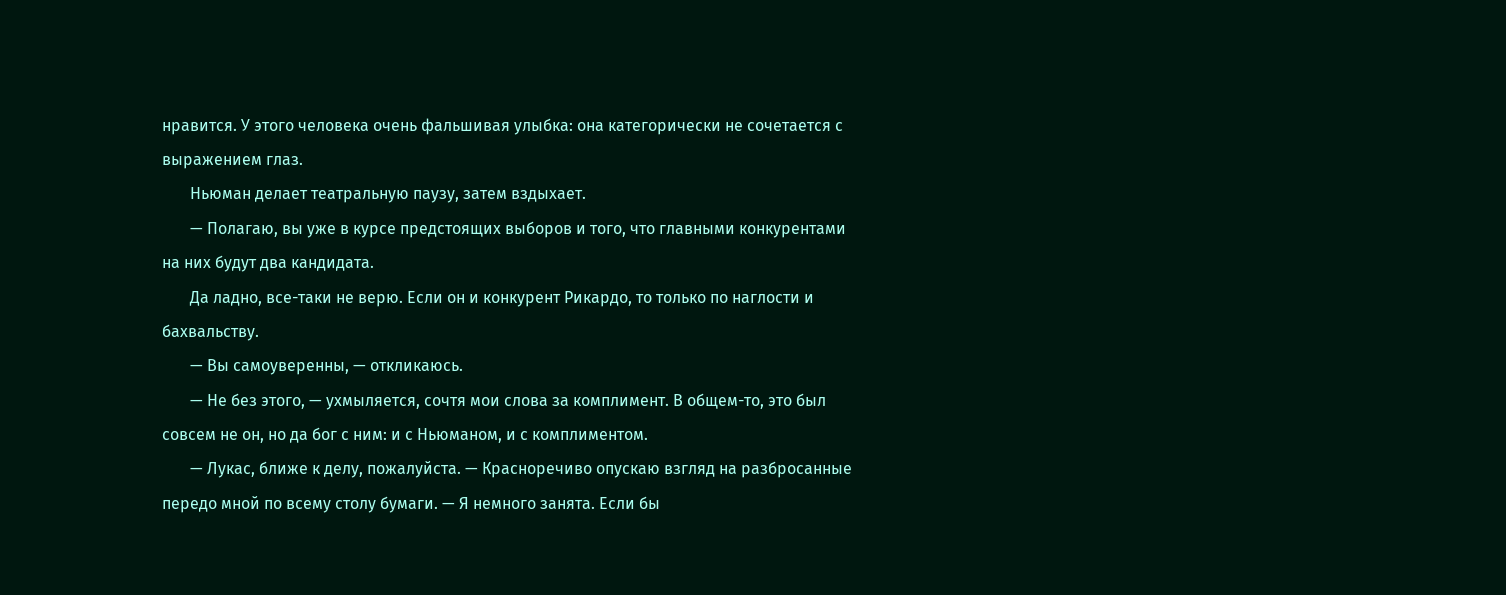нравится. У этого человека очень фальшивая улыбка: она категорически не сочетается с выражением глаз.
       Ньюман делает театральную паузу, затем вздыхает.
       — Полагаю, вы уже в курсе предстоящих выборов и того, что главными конкурентами на них будут два кандидата.
       Да ладно, все-таки не верю. Если он и конкурент Рикардо, то только по наглости и бахвальству.
       — Вы самоуверенны, — откликаюсь.
       — Не без этого, — ухмыляется, сочтя мои слова за комплимент. В общем-то, это был совсем не он, но да бог с ним: и с Ньюманом, и с комплиментом.
       — Лукас, ближе к делу, пожалуйста. — Красноречиво опускаю взгляд на разбросанные передо мной по всему столу бумаги. — Я немного занята. Если бы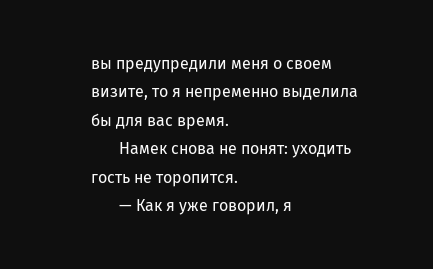вы предупредили меня о своем визите, то я непременно выделила бы для вас время.
       Намек снова не понят: уходить гость не торопится.
       — Как я уже говорил, я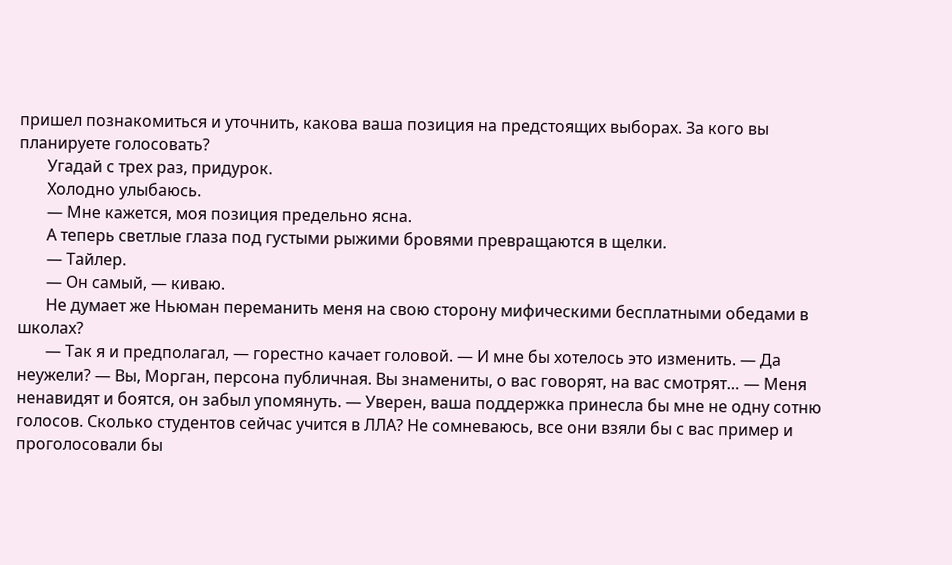пришел познакомиться и уточнить, какова ваша позиция на предстоящих выборах. За кого вы планируете голосовать?
       Угадай с трех раз, придурок.
       Холодно улыбаюсь.
       — Мне кажется, моя позиция предельно ясна.
       А теперь светлые глаза под густыми рыжими бровями превращаются в щелки.
       — Тайлер.
       — Он самый, — киваю.
       Не думает же Ньюман переманить меня на свою сторону мифическими бесплатными обедами в школах?
       — Так я и предполагал, — горестно качает головой. — И мне бы хотелось это изменить. — Да неужели? — Вы, Морган, персона публичная. Вы знамениты, о вас говорят, на вас смотрят… — Меня ненавидят и боятся, он забыл упомянуть. — Уверен, ваша поддержка принесла бы мне не одну сотню голосов. Сколько студентов сейчас учится в ЛЛА? Не сомневаюсь, все они взяли бы с вас пример и проголосовали бы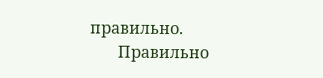правильно.
       Правильно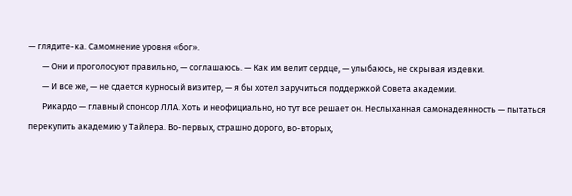— глядите-ка. Самомнение уровня «бог».
       — Они и проголосуют правильно, — соглашаюсь. — Как им велит сердце, — улыбаюсь, не скрывая издевки.
       — И все же, — не сдается курносый визитер, — я бы хотел заручиться поддержкой Совета академии.
       Рикардо — главный спонсор ЛЛА. Хоть и неофициально, но тут все решает он. Неслыханная самонадеянность — пытаться перекупить академию у Тайлера. Во-первых, страшно дорого, во-вторых,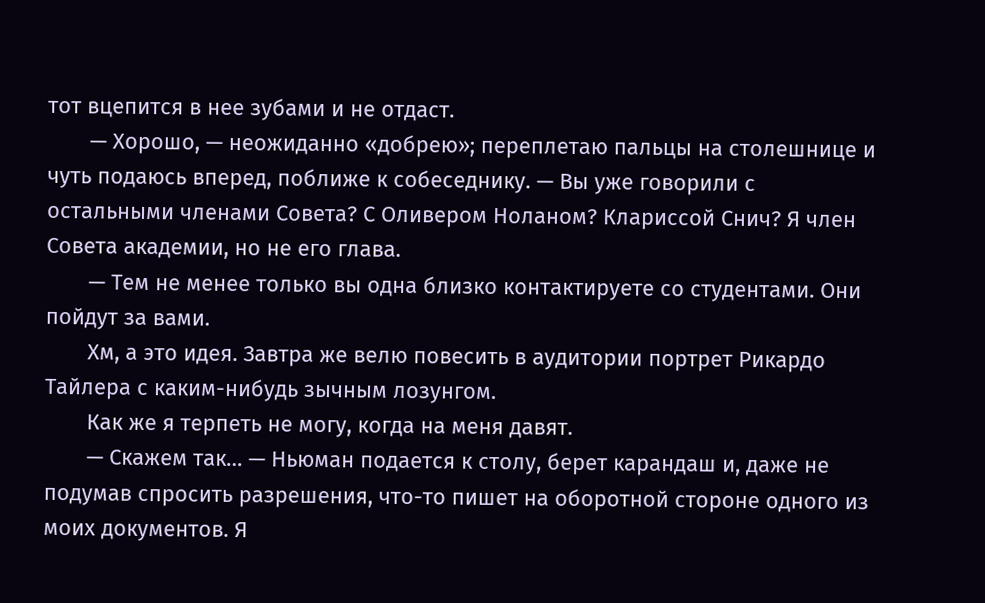тот вцепится в нее зубами и не отдаст.
       — Хорошо, — неожиданно «добрею»; переплетаю пальцы на столешнице и чуть подаюсь вперед, поближе к собеседнику. — Вы уже говорили с остальными членами Совета? С Оливером Ноланом? Клариссой Снич? Я член Совета академии, но не его глава.
       — Тем не менее только вы одна близко контактируете со студентами. Они пойдут за вами.
       Хм, а это идея. Завтра же велю повесить в аудитории портрет Рикардо Тайлера с каким-нибудь зычным лозунгом.
       Как же я терпеть не могу, когда на меня давят.
       — Скажем так… — Ньюман подается к столу, берет карандаш и, даже не подумав спросить разрешения, что-то пишет на оборотной стороне одного из моих документов. Я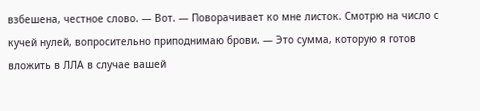взбешена, честное слово. — Вот. — Поворачивает ко мне листок. Смотрю на число с кучей нулей, вопросительно приподнимаю брови. — Это сумма, которую я готов вложить в ЛЛА в случае вашей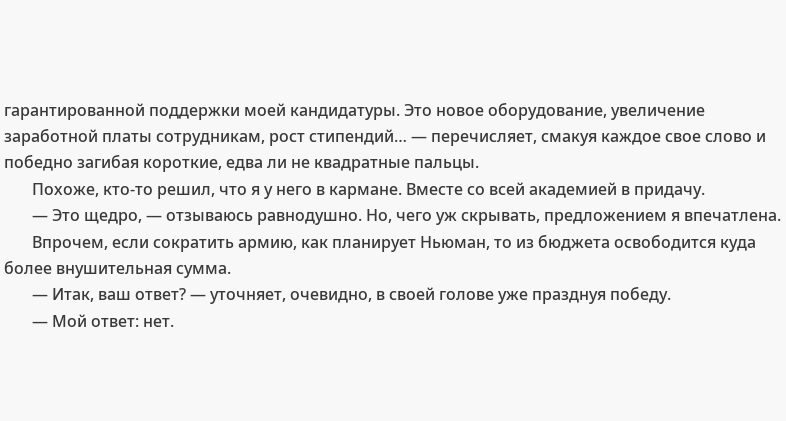гарантированной поддержки моей кандидатуры. Это новое оборудование, увеличение заработной платы сотрудникам, рост стипендий… — перечисляет, смакуя каждое свое слово и победно загибая короткие, едва ли не квадратные пальцы.
       Похоже, кто-то решил, что я у него в кармане. Вместе со всей академией в придачу.
       — Это щедро, — отзываюсь равнодушно. Но, чего уж скрывать, предложением я впечатлена.
       Впрочем, если сократить армию, как планирует Ньюман, то из бюджета освободится куда более внушительная сумма.
       — Итак, ваш ответ? — уточняет, очевидно, в своей голове уже празднуя победу.
       — Мой ответ: нет.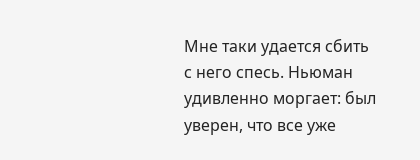Мне таки удается сбить с него спесь. Ньюман удивленно моргает: был уверен, что все уже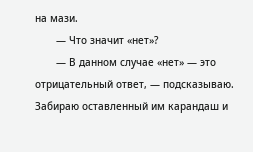на мази.
       — Что значит «нет»?
       — В данном случае «нет» — это отрицательный ответ, — подсказываю. Забираю оставленный им карандаш и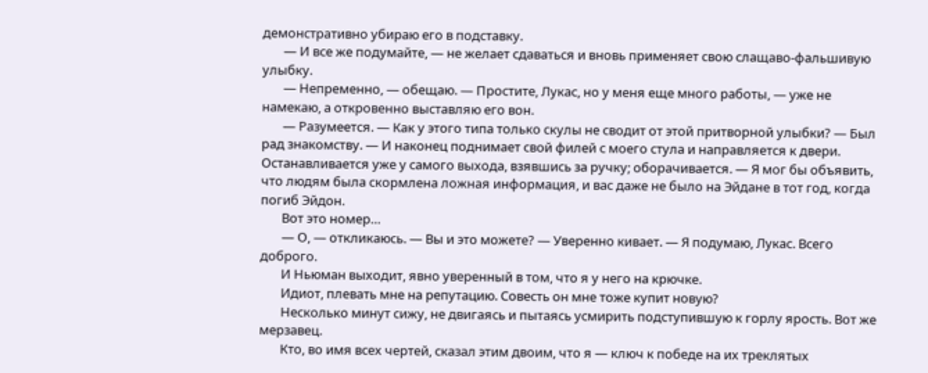демонстративно убираю его в подставку.
       — И все же подумайте, — не желает сдаваться и вновь применяет свою слащаво-фальшивую улыбку.
       — Непременно, — обещаю. — Простите, Лукас, но у меня еще много работы, — уже не намекаю, а откровенно выставляю его вон.
       — Разумеется. — Как у этого типа только скулы не сводит от этой притворной улыбки? — Был рад знакомству. — И наконец поднимает свой филей с моего стула и направляется к двери. Останавливается уже у самого выхода, взявшись за ручку; оборачивается. — Я мог бы объявить, что людям была скормлена ложная информация, и вас даже не было на Эйдане в тот год, когда погиб Эйдон.
       Вот это номер…
       — О, — откликаюсь. — Вы и это можете? — Уверенно кивает. — Я подумаю, Лукас. Всего доброго.
       И Ньюман выходит, явно уверенный в том, что я у него на крючке.
       Идиот, плевать мне на репутацию. Совесть он мне тоже купит новую?
       Несколько минут сижу, не двигаясь и пытаясь усмирить подступившую к горлу ярость. Вот же мерзавец.
       Кто, во имя всех чертей, сказал этим двоим, что я — ключ к победе на их треклятых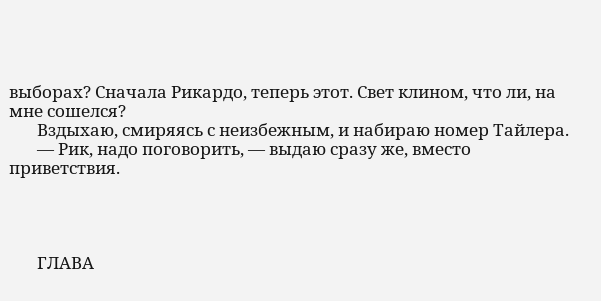выборах? Сначала Рикардо, теперь этот. Свет клином, что ли, на мне сошелся?
       Вздыхаю, смиряясь с неизбежным, и набираю номер Тайлера.
       — Рик, надо поговорить, — выдаю сразу же, вместо приветствия.




       ГЛАВА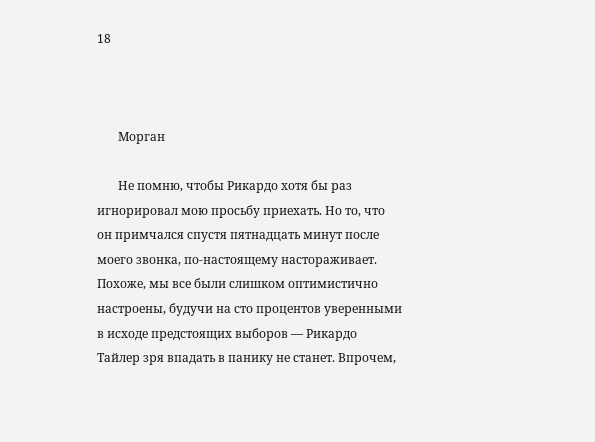18



       Морган

       Не помню, чтобы Рикардо хотя бы раз игнорировал мою просьбу приехать. Но то, что он примчался спустя пятнадцать минут после моего звонка, по-настоящему настораживает. Похоже, мы все были слишком оптимистично настроены, будучи на сто процентов уверенными в исходе предстоящих выборов — Рикардо Тайлер зря впадать в панику не станет. Впрочем,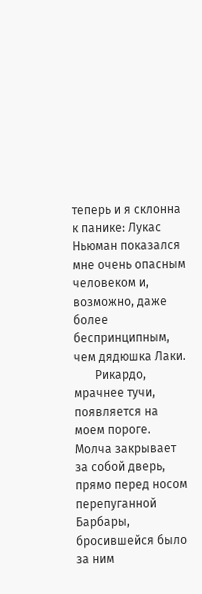теперь и я склонна к панике: Лукас Ньюман показался мне очень опасным человеком и, возможно, даже более беспринципным, чем дядюшка Лаки.
       Рикардо, мрачнее тучи, появляется на моем пороге. Молча закрывает за собой дверь, прямо перед носом перепуганной Барбары, бросившейся было за ним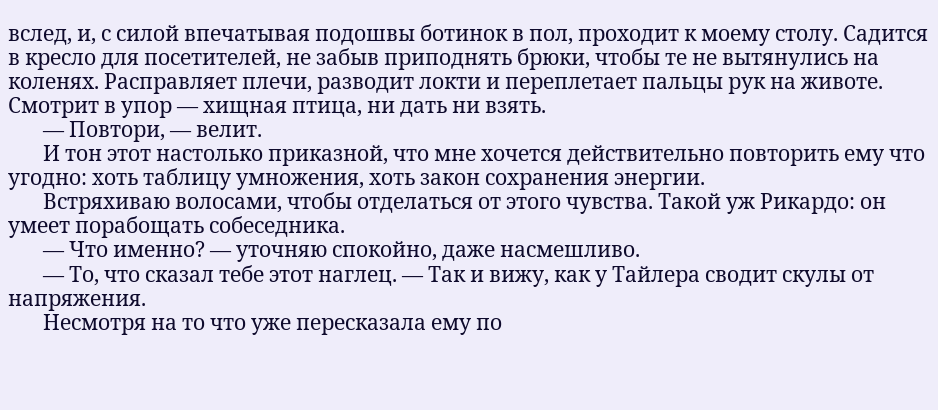вслед, и, с силой впечатывая подошвы ботинок в пол, проходит к моему столу. Садится в кресло для посетителей, не забыв приподнять брюки, чтобы те не вытянулись на коленях. Расправляет плечи, разводит локти и переплетает пальцы рук на животе. Смотрит в упор — хищная птица, ни дать ни взять.
       — Повтори, — велит.
       И тон этот настолько приказной, что мне хочется действительно повторить ему что угодно: хоть таблицу умножения, хоть закон сохранения энергии.
       Встряхиваю волосами, чтобы отделаться от этого чувства. Такой уж Рикардо: он умеет порабощать собеседника.
       — Что именно? — уточняю спокойно, даже насмешливо.
       — То, что сказал тебе этот наглец. — Так и вижу, как у Тайлера сводит скулы от напряжения.
       Несмотря на то что уже пересказала ему по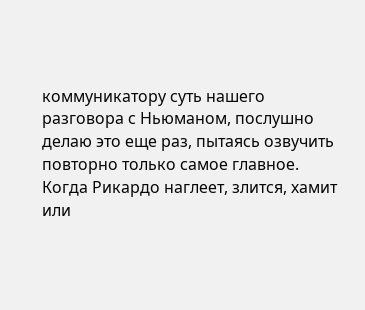коммуникатору суть нашего разговора с Ньюманом, послушно делаю это еще раз, пытаясь озвучить повторно только самое главное. Когда Рикардо наглеет, злится, хамит или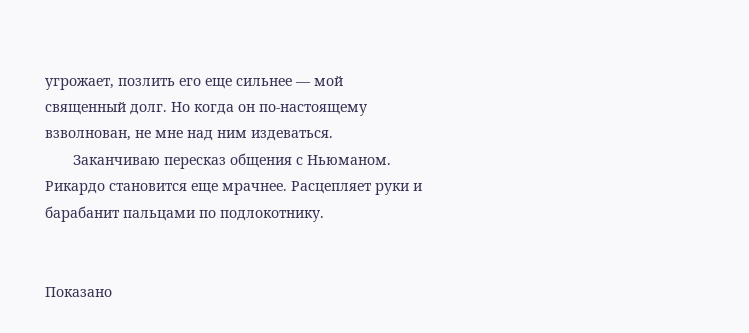угрожает, позлить его еще сильнее — мой священный долг. Но когда он по-настоящему взволнован, не мне над ним издеваться.
       Заканчиваю пересказ общения с Ньюманом. Рикардо становится еще мрачнее. Расцепляет руки и барабанит пальцами по подлокотнику.


Показано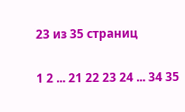23 из 35 страниц

1 2 ... 21 22 23 24 ... 34 35